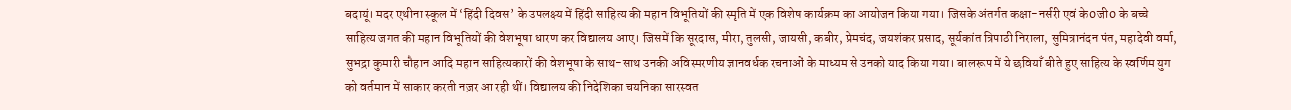बदायूं। मदर एथीना स्कूल में ‘हिंदी दिवस’ के उपलक्ष्य में हिंदी साहित्य की महान विभूतियों की स्मृति में एक विशेष कार्यक्रम का आयोजन किया गया। जिसके अंतर्गत कक्षा-नर्सरी एवं के0जी0 के बच्चे साहित्य जगत की महान विभूतियों की वेशभूषा धारण कर विद्यालय आए। जिसमें कि सूरदास, मीरा, तुलसी, जायसी, कबीर, प्रेमचंद, जयशंकर प्रसाद, सूर्यकांत त्रिपाठी निराला, सुमित्रानंदन पंत, महादेवी वर्मा, सुभद्रा कुमारी चौहान आदि महान साहित्यकारों की वेशभूषा के साथ-साथ उनकी अविस्मरणीय ज्ञानवर्धक रचनाओं के माध्यम से उनको याद किया गया। बालरूप में ये छवियाँ बीते हुए साहित्य के स्वर्णिम युग को वर्तमान में साकार करती नज़र आ रही थीं। विद्यालय की निदेशिका चयनिका सारस्वत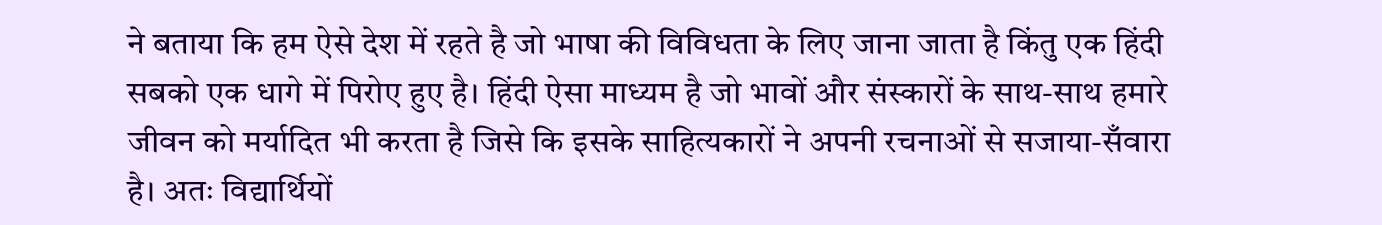ने बताया कि हम ऐसे देश में रहते है जो भाषा की विविधता के लिए जाना जाता है किंतु एक हिंदी सबको एक धागे में पिरोए हुए है। हिंदी ऐसा माध्यम है जो भावों और संस्कारों के साथ-साथ हमारे जीवन को मर्यादित भी करता है जिसे कि इसके साहित्यकारों ने अपनी रचनाओं से सजाया-सँवारा है। अतः विद्यार्थियों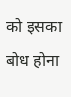को इसका बोध होना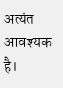अत्यंत आवश्यक है।